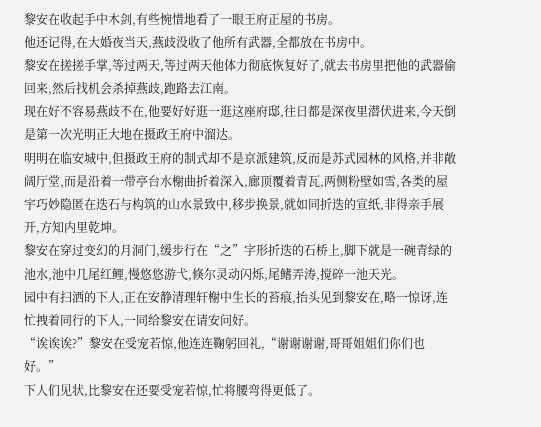黎安在收起手中木剑,有些惋惜地看了一眼王府正屋的书房。
他还记得,在大婚夜当天,燕歧没收了他所有武器,全都放在书房中。
黎安在搓搓手掌,等过两天,等过两天他体力彻底恢复好了,就去书房里把他的武器偷回来,然后找机会杀掉燕歧,跑路去江南。
现在好不容易燕歧不在,他要好好逛一逛这座府邸,往日都是深夜里潜伏进来,今天倒是第一次光明正大地在摄政王府中溜达。
明明在临安城中,但摄政王府的制式却不是京派建筑,反而是苏式园林的风格,并非敞阔厅堂,而是沿着一带亭台水榭曲折着深入,廊顶覆着青瓦,两侧粉壁如雪,各类的屋宇巧妙隐匿在迭石与构筑的山水景致中,移步换景,就如同折迭的宣纸,非得亲手展开,方知内里乾坤。
黎安在穿过变幻的月洞门,缓步行在“之”字形折迭的石桥上,脚下就是一碗青绿的池水,池中几尾红鲤,慢悠悠游弋,倏尔灵动闪烁,尾鳍弄涛,搅碎一池天光。
园中有扫洒的下人,正在安静清理轩榭中生长的苔痕,抬头见到黎安在,略一惊讶,连忙拽着同行的下人,一同给黎安在请安问好。
“诶诶诶?”黎安在受宠若惊,他连连鞠躬回礼,“谢谢谢谢,哥哥姐姐们你们也好。”
下人们见状,比黎安在还要受宠若惊,忙将腰弯得更低了。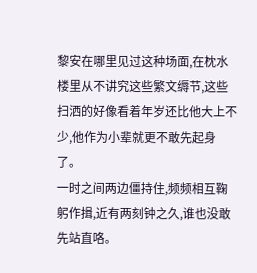黎安在哪里见过这种场面,在枕水楼里从不讲究这些繁文缛节,这些扫洒的好像看着年岁还比他大上不少,他作为小辈就更不敢先起身了。
一时之间两边僵持住,频频相互鞠躬作揖,近有两刻钟之久,谁也没敢先站直咯。